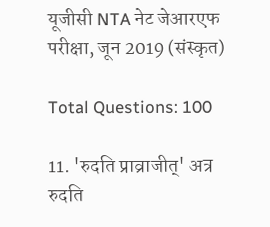यूजीसी NTA नेट जेआरएफ परीक्षा, जून 2019 (संस्कृत)

Total Questions: 100

11. 'रुदति प्राव्राजीत्' अत्र रुदति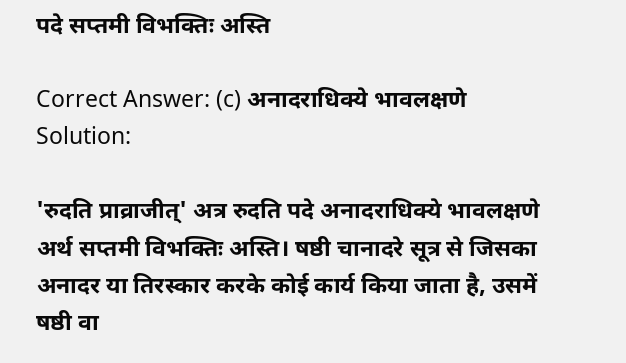पदे सप्तमी विभक्तिः अस्ति

Correct Answer: (c) अनादराधिक्ये भावलक्षणे
Solution:

'रुदति प्राव्राजीत्' अत्र रुदति पदे अनादराधिक्ये भावलक्षणे अर्थ सप्तमी विभक्तिः अस्ति। षष्ठी चानादरे सूत्र से जिसका अनादर या तिरस्कार करके कोई कार्य किया जाता है, उसमें षष्ठी वा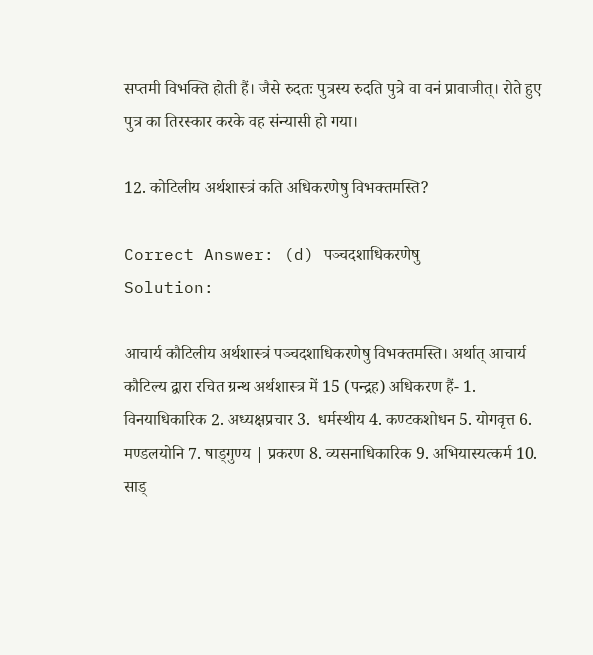सप्तमी विभक्ति होती हैं। जैसे रुदतः पुत्रस्य रुदति पुत्रे वा वनं प्रावाजीत्। रोते हुए पुत्र का तिरस्कार करके वह संन्यासी हो गया।

12. कोटिलीय अर्थशास्त्रं कति अधिकरणेषु विभक्तमस्ति?

Correct Answer: (d) पञ्चदशाधिकरणेषु
Solution:

आचार्य कौटिलीय अर्थशास्त्रं पञ्चदशाधिकरणेषु विभक्तमस्ति। अर्थात् आचार्य कौटिल्य द्वारा रचित ग्रन्थ अर्थशास्त्र में 15 (पन्द्रह) अधिकरण हैं- 1. विनयाधिकारिक 2. अध्यक्षप्रचार 3.  धर्मस्थीय 4. कण्टकशोधन 5. योगवृत्त 6. मण्डलयोनि 7. षाड्गुण्य | प्रकरण 8. व्यसनाधिकारिक 9. अभियास्यत्कर्म 10. साड्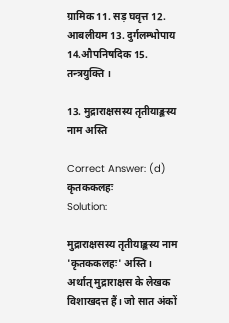ग्रामिक 11. सड़ घवृत्त 12. आबलीयम 13. दुर्गलम्भोपाय 14.औपनिषदिक 15. तन्त्रयुक्ति ।

13. मुद्राराक्षसस्य तृतीयाङ्कस्य नाम अस्ति

Correct Answer: (d) कृतककलहः
Solution:

मुद्राराक्षसस्य तृतीयाङ्कस्य नाम 'कृतककलहः' अस्ति। अर्थात् मुद्राराक्षस के लेखक विशाखदत्त हैं। जो सात अंकों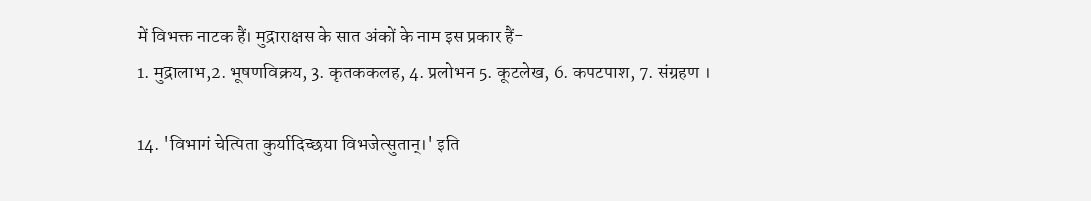में विभक्त नाटक हैं। मुद्राराक्षस के सात अंकों के नाम इस प्रकार हैं-
1. मुद्रालाभ,2. भूषणविक्रय, 3. कृतककलह, 4. प्रलोभन 5. कूटलेख, 6. कपटपाश, 7. संग्रहण ।

14. 'विभागं चेत्पिता कुर्यादिच्छया विभजेत्सुतान्।' इति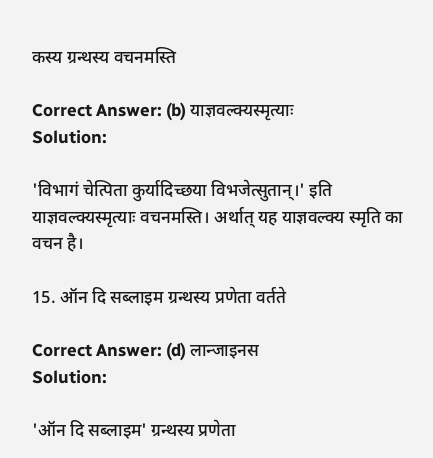कस्य ग्रन्थस्य वचनमस्ति

Correct Answer: (b) याज्ञवल्क्यस्मृत्याः
Solution:

'विभागं चेत्पिता कुर्यादिच्छया विभजेत्सुतान्।' इति याज्ञवल्क्यस्मृत्याः वचनमस्ति। अर्थात् यह याज्ञवल्क्य स्मृति का वचन है।

15. ऑन दि सब्लाइम ग्रन्थस्य प्रणेता वर्तते

Correct Answer: (d) लान्जाइनस
Solution:

'ऑन दि सब्लाइम' ग्रन्थस्य प्रणेता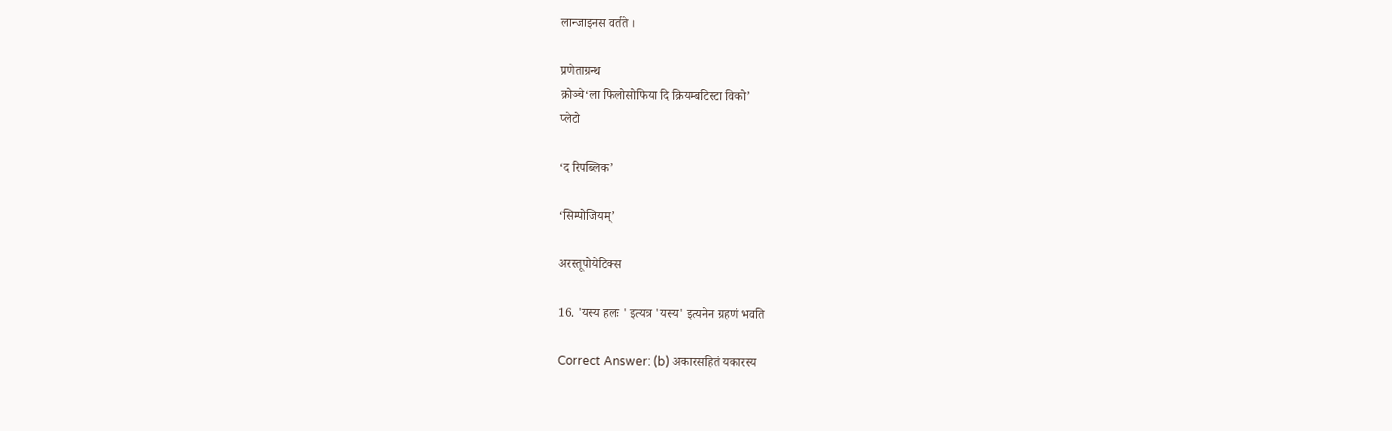लान्जाइनस वर्तते ।

प्रणेताग्रन्थ
क्रोञ्चे‘ला फिलोसोफिया दि क्रियम्बटिस्टा विको’
प्लेटो

‘द रिपब्लिक’

‘सिम्पोजियम्’

अरस्तूपोयेटिक्स

16. 'यस्य हलः ' इत्यत्र 'यस्य' इत्यनेन ग्रहणं भवति

Correct Answer: (b) अकारसहितं यकारस्य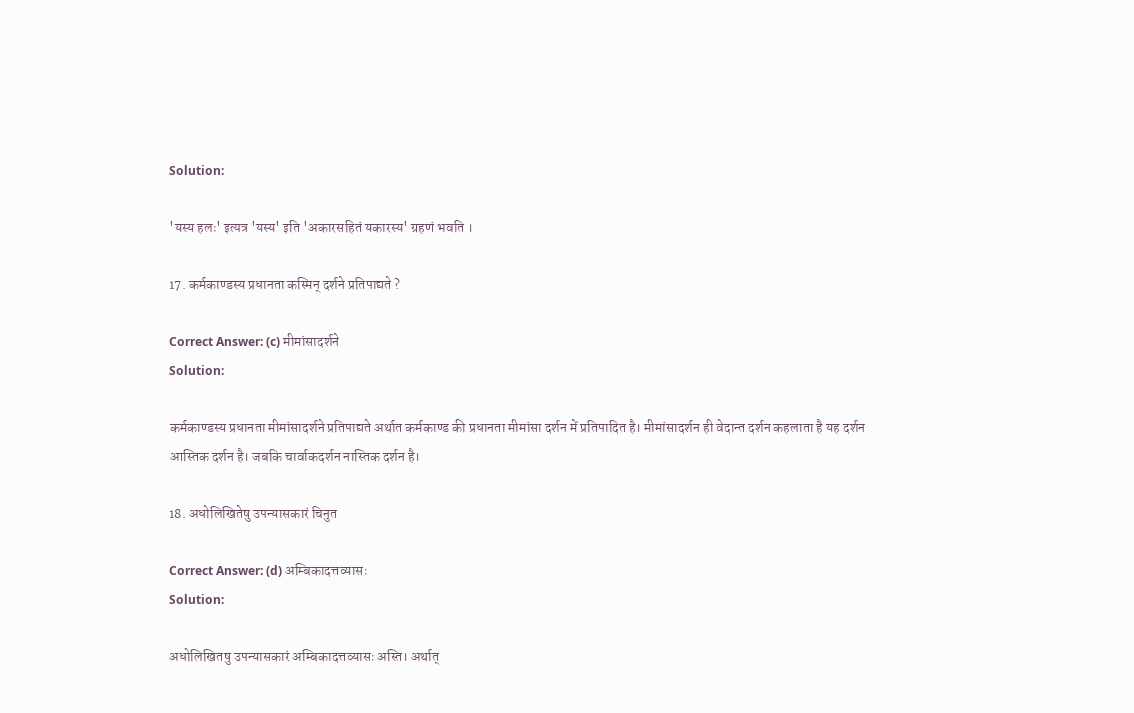Solution:

'यस्य हलः' इत्यत्र 'यस्य' इति 'अकारसहितं यकारस्य' ग्रहणं भवति ।

17. कर्मकाण्डस्य प्रधानता कस्मिन् दर्शने प्रतिपाद्यते ?

Correct Answer: (c) मीमांसादर्शने
Solution:

कर्मकाण्डस्य प्रधानता मीमांसादर्शने प्रतिपाद्यते अर्थात कर्मकाण्ड की प्रधानता मीमांसा दर्शन में प्रतिपादित है। मीमांसादर्शन ही वेदान्त दर्शन कहलाता है यह दर्शन आस्तिक दर्शन है। जबकि चार्वाकदर्शन नास्तिक दर्शन है।

18. अधोलिखितेषु उपन्यासकारं चिनुत

Correct Answer: (d) अम्बिकादत्तव्यासः
Solution:

अधोलिखितषु उपन्यासकारं अम्बिकादत्तव्यासः अस्ति। अर्थात्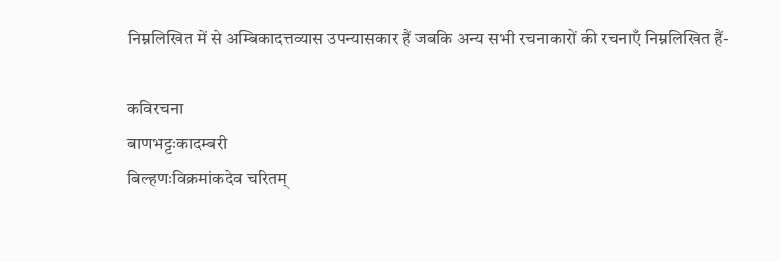निम्नलिखित में से अम्बिकादत्तव्यास उपन्यासकार हैं जबकि अन्य सभी रचनाकारों की रचनाएँ निम्नलिखित हैं-

कविरचना
बाणभट्टःकादम्बरी
बिल्हणःविक्रमांकदेव चरितम्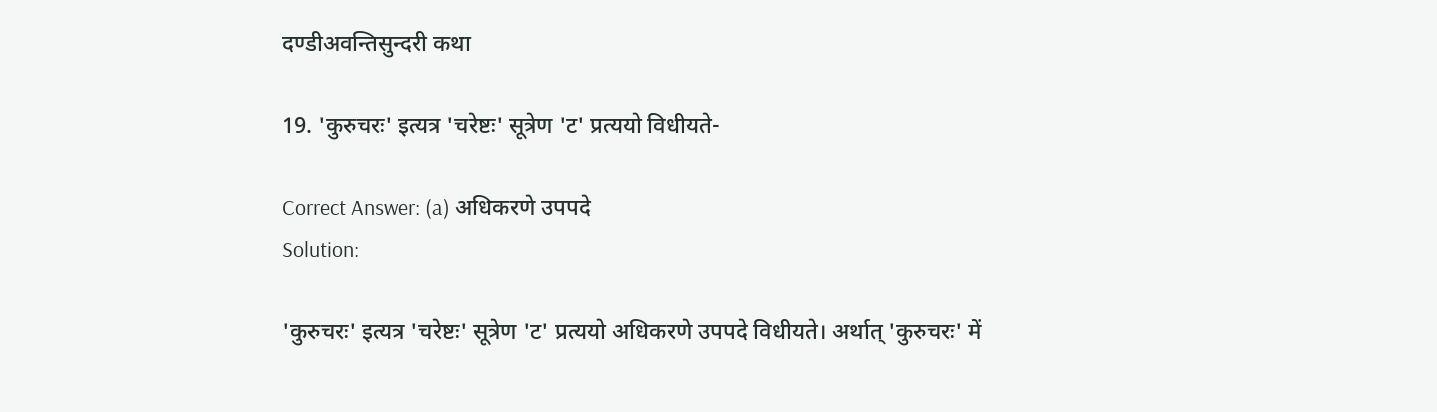दण्डीअवन्तिसुन्दरी कथा

19. 'कुरुचरः' इत्यत्र 'चरेष्टः' सूत्रेण 'ट' प्रत्ययो विधीयते-

Correct Answer: (a) अधिकरणे उपपदे
Solution:

'कुरुचरः' इत्यत्र 'चरेष्टः' सूत्रेण 'ट' प्रत्ययो अधिकरणे उपपदे विधीयते। अर्थात् 'कुरुचरः' में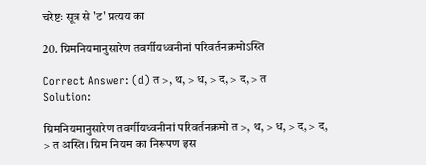चरेष्टः सूत्र से 'ट' प्रत्यय का

20. ग्रिमनियमानुसारेण तवर्गीयध्वनीनां परिवर्तनक्रमोऽस्ति

Correct Answer: (d) त >, थ, > ध, > द, > द, > त
Solution:

ग्रिमनियमानुसारेण तवर्गीयध्वनीनां परिवर्तनक्रमो त >, थ, > ध, > द, > द, > त अस्ति। ग्रिम नियम का निरूपण इस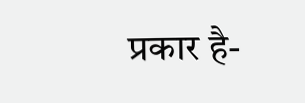प्रकार है-